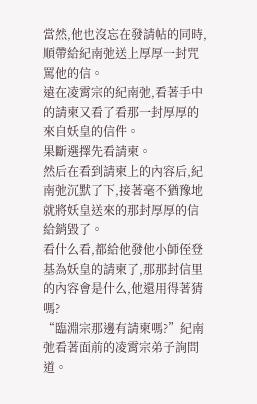當然,他也沒忘在發請帖的同時,順帶給紀南弛送上厚厚一封咒罵他的信。
遠在凌霄宗的紀南弛,看著手中的請柬又看了看那一封厚厚的來自妖皇的信件。
果斷選擇先看請柬。
然后在看到請柬上的內容后,紀南弛沉默了下,接著毫不猶豫地就將妖皇送來的那封厚厚的信給銷毀了。
看什么看,都給他發他小師侄登基為妖皇的請柬了,那那封信里的內容會是什么,他還用得著猜嗎?
“臨淵宗那邊有請柬嗎?”紀南弛看著面前的凌霄宗弟子詢問道。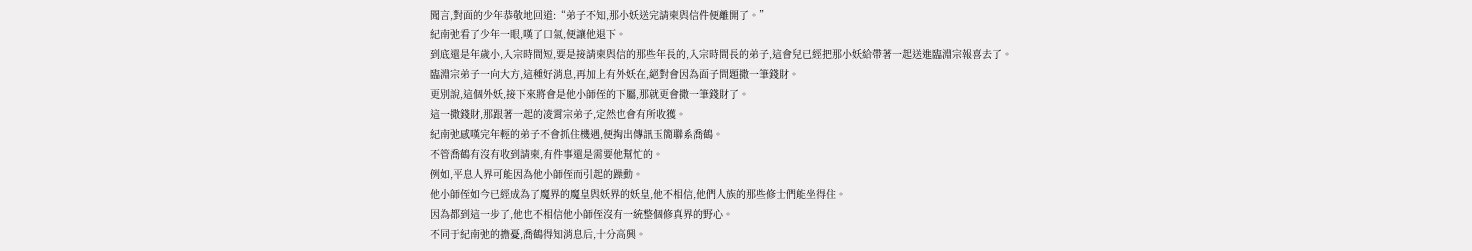聞言,對面的少年恭敬地回道:“弟子不知,那小妖送完請柬與信件便離開了。”
紀南弛看了少年一眼,嘆了口氣,便讓他退下。
到底還是年歲小,入宗時間短,要是接請柬與信的那些年長的,入宗時間長的弟子,這會兒已經把那小妖給帶著一起送進臨淵宗報喜去了。
臨淵宗弟子一向大方,這種好消息,再加上有外妖在,絕對會因為面子問題撒一筆錢財。
更別說,這個外妖,接下來將會是他小師侄的下屬,那就更會撒一筆錢財了。
這一撒錢財,那跟著一起的凌霄宗弟子,定然也會有所收獲。
紀南弛感嘆完年輕的弟子不會抓住機遇,便掏出傳訊玉簡聯系喬鶴。
不管喬鶴有沒有收到請柬,有件事還是需要他幫忙的。
例如,平息人界可能因為他小師侄而引起的躁動。
他小師侄如今已經成為了魔界的魔皇與妖界的妖皇,他不相信,他們人族的那些修士們能坐得住。
因為都到這一步了,他也不相信他小師侄沒有一統整個修真界的野心。
不同于紀南弛的擔憂,喬鶴得知消息后,十分高興。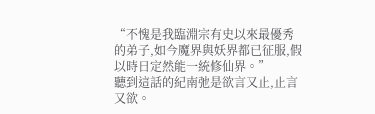“不愧是我臨淵宗有史以來最優秀的弟子,如今魔界與妖界都已征服,假以時日定然能一統修仙界。”
聽到這話的紀南弛是欲言又止,止言又欲。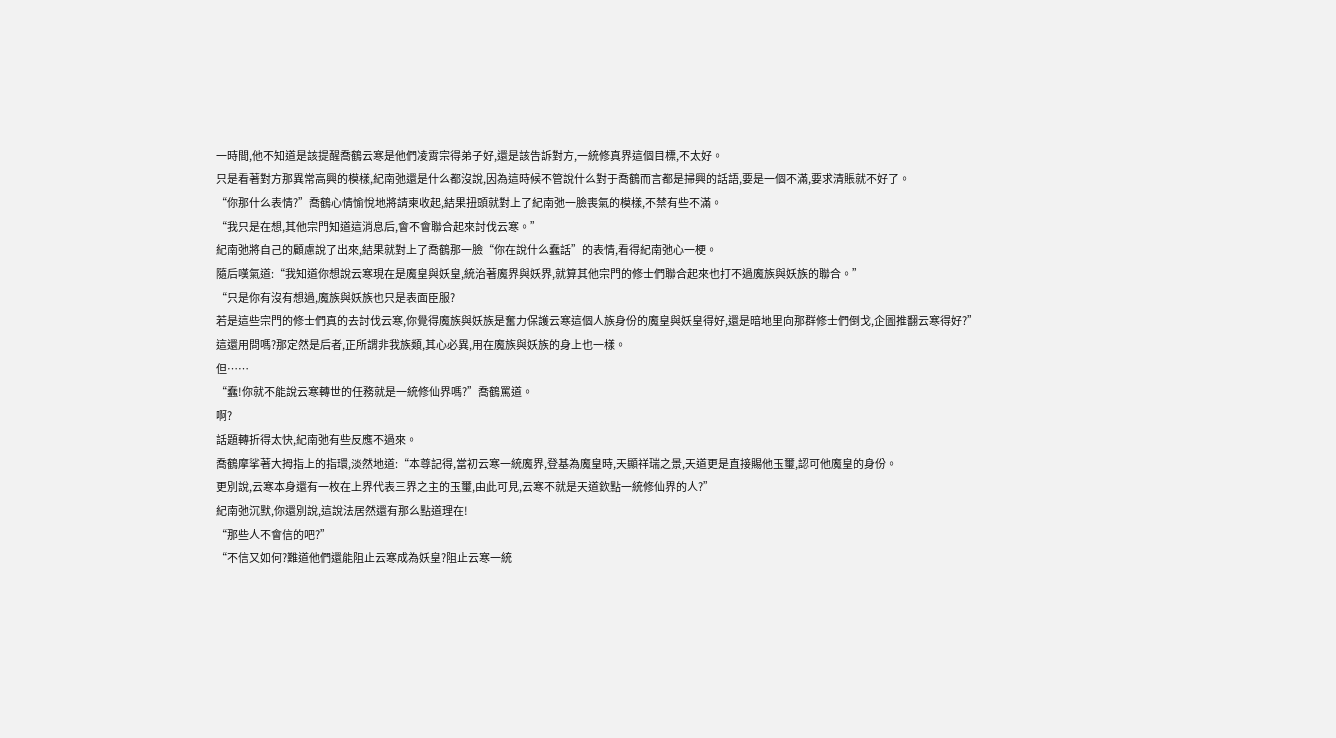一時間,他不知道是該提醒喬鶴云寒是他們凌霄宗得弟子好,還是該告訴對方,一統修真界這個目標,不太好。
只是看著對方那異常高興的模樣,紀南弛還是什么都沒說,因為這時候不管說什么對于喬鶴而言都是掃興的話語,要是一個不滿,要求清賬就不好了。
“你那什么表情?”喬鶴心情愉悅地將請柬收起,結果扭頭就對上了紀南弛一臉喪氣的模樣,不禁有些不滿。
“我只是在想,其他宗門知道這消息后,會不會聯合起來討伐云寒。”
紀南弛將自己的顧慮說了出來,結果就對上了喬鶴那一臉“你在說什么蠢話”的表情,看得紀南弛心一梗。
隨后嘆氣道:“我知道你想說云寒現在是魔皇與妖皇,統治著魔界與妖界,就算其他宗門的修士們聯合起來也打不過魔族與妖族的聯合。”
“只是你有沒有想過,魔族與妖族也只是表面臣服?
若是這些宗門的修士們真的去討伐云寒,你覺得魔族與妖族是奮力保護云寒這個人族身份的魔皇與妖皇得好,還是暗地里向那群修士們倒戈,企圖推翻云寒得好?”
這還用問嗎?那定然是后者,正所謂非我族類,其心必異,用在魔族與妖族的身上也一樣。
但……
“蠢!你就不能說云寒轉世的任務就是一統修仙界嗎?”喬鶴罵道。
啊?
話題轉折得太快,紀南弛有些反應不過來。
喬鶴摩挲著大拇指上的指環,淡然地道:“本尊記得,當初云寒一統魔界,登基為魔皇時,天顯祥瑞之景,天道更是直接賜他玉璽,認可他魔皇的身份。
更別說,云寒本身還有一枚在上界代表三界之主的玉璽,由此可見,云寒不就是天道欽點一統修仙界的人?”
紀南弛沉默,你還別說,這說法居然還有那么點道理在!
“那些人不會信的吧?”
“不信又如何?難道他們還能阻止云寒成為妖皇?阻止云寒一統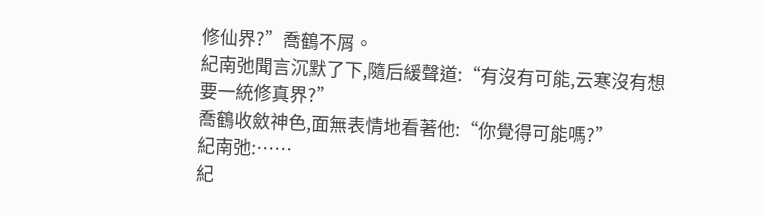修仙界?”喬鶴不屑。
紀南弛聞言沉默了下,隨后緩聲道:“有沒有可能,云寒沒有想要一統修真界?”
喬鶴收斂神色,面無表情地看著他:“你覺得可能嗎?”
紀南弛:……
紀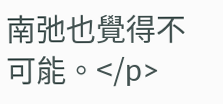南弛也覺得不可能。</p>